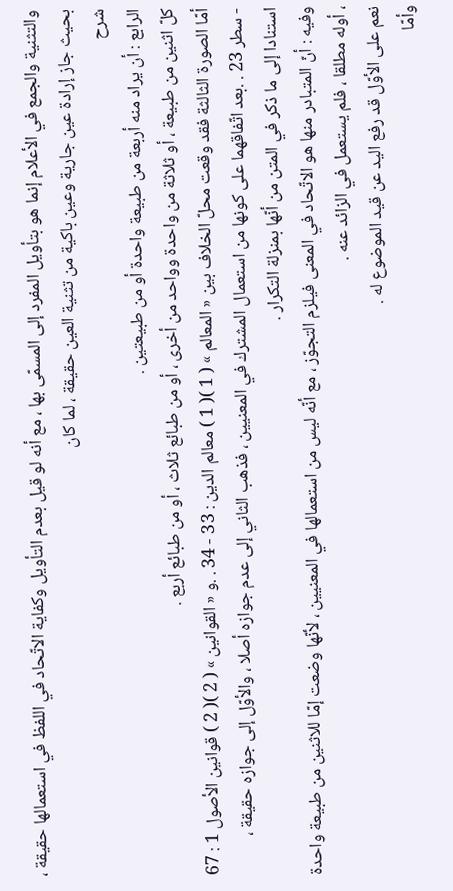والتثنية والجمع في الأعلام إنما هو بتأويل المفرد إلى المسمّى بها ، مع أنه لو قيل بعدم التأويل وكفاية الاتّحاد في اللفظ في استعمالها حقيقة ، بحيث جاز إرادة عين جارية وعين باكية من تثنية العين حقيقة ، لما كان
شرح
الرابع : أن يراد منه أربعة من طبيعة واحدة أو من طبيعتين .
كلّ اثنين من طبيعة ، أو ثلاثة من واحدة وواحد من أخرى ، أو من طبائع ثلاث ، أو من طبائع أربع .
أمّا الصورة الثالثة فقد وقعت محلّ الخلاف بين « المعالم » ( 1 )( 1 ) معالم الدين : 33 - 34 . .و « القوانين » ( 2 )( 2 ) قوانين الأصول 1 : 67 - سطر 23 . .بعد اتّفاقهما على كونها من استعمال المشترك في المعنيين ، فذهب الثاني إلى عدم جوازه أصلا ، والأوّل إلى جوازه حقيقة ، استنادا إلى ما ذكر في المتن من أنّها بمنزلة التكرار .
وفيه : أنّ المتبادر منها هو الاتّحاد في المعنى فيلزم التجوّز ، مع أنّه ليس من استعمالها في المعنيين ، لأنّها وضعت إمّا للاثنين من طبيعة واحدة ، أوله مطلقا ، فلم يستعمل في الزائد عنه .
نعم على الأوّل قد رفع اليد عن قيد الموضوع له .
وأمّا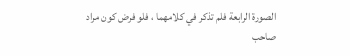الصورة الرابعة فلم تذكر في كلامهما ، فلو فرض كون مراد صاحب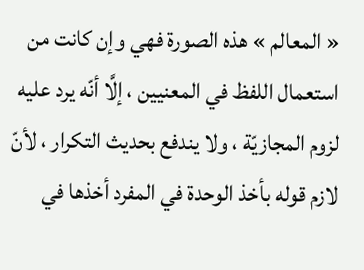« المعالم » هذه الصورة فهي وإن كانت من استعمال اللفظ في المعنيين ، إلَّا أنّه يرد عليه لزوم المجازيّة ، ولا يندفع بحديث التكرار ، لأنّ لازم قوله بأخذ الوحدة في المفرد أخذها في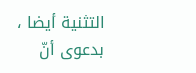التثنية أيضا ، بدعوى أنّ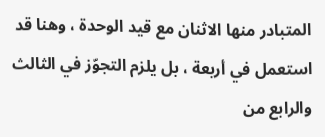المتبادر منها الاثنان مع قيد الوحدة ، وهنا قد استعمل في أربعة ، بل يلزم التجوّز في الثالث والرابع من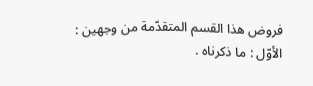فروض هذا القسم المتقدّمة من وجهين :
الأوّل : ما ذكرناه .